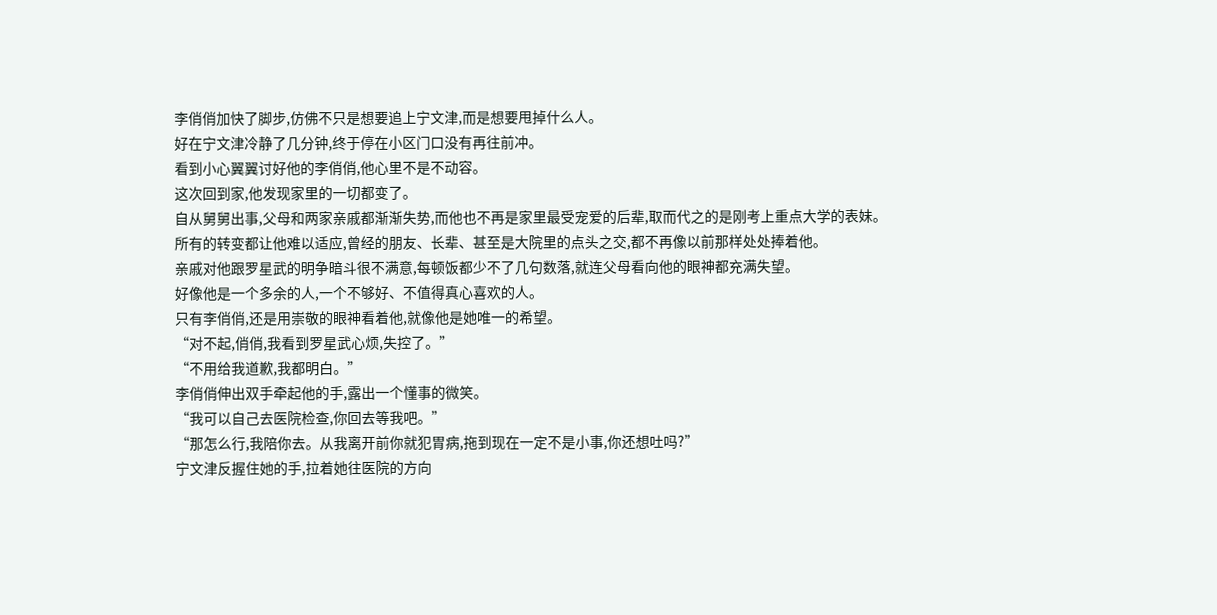李俏俏加快了脚步,仿佛不只是想要追上宁文津,而是想要甩掉什么人。
好在宁文津冷静了几分钟,终于停在小区门口没有再往前冲。
看到小心翼翼讨好他的李俏俏,他心里不是不动容。
这次回到家,他发现家里的一切都变了。
自从舅舅出事,父母和两家亲戚都渐渐失势,而他也不再是家里最受宠爱的后辈,取而代之的是刚考上重点大学的表妹。
所有的转变都让他难以适应,曾经的朋友、长辈、甚至是大院里的点头之交,都不再像以前那样处处捧着他。
亲戚对他跟罗星武的明争暗斗很不满意,每顿饭都少不了几句数落,就连父母看向他的眼神都充满失望。
好像他是一个多余的人,一个不够好、不值得真心喜欢的人。
只有李俏俏,还是用崇敬的眼神看着他,就像他是她唯一的希望。
“对不起,俏俏,我看到罗星武心烦,失控了。”
“不用给我道歉,我都明白。”
李俏俏伸出双手牵起他的手,露出一个懂事的微笑。
“我可以自己去医院检查,你回去等我吧。”
“那怎么行,我陪你去。从我离开前你就犯胃病,拖到现在一定不是小事,你还想吐吗?”
宁文津反握住她的手,拉着她往医院的方向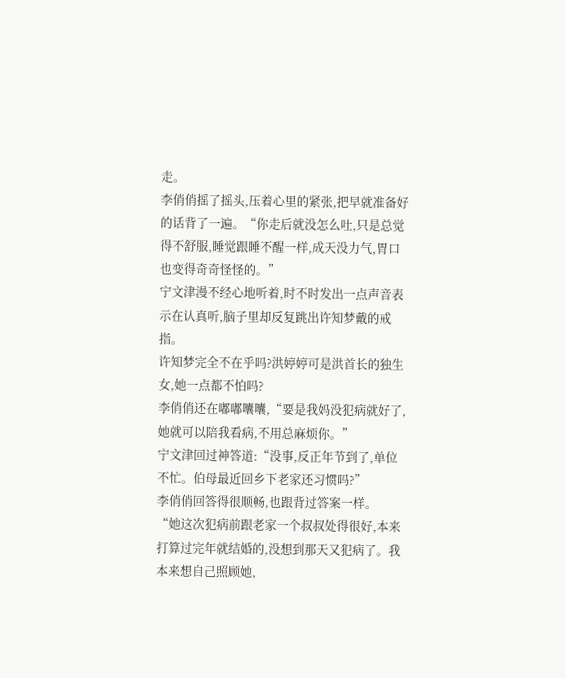走。
李俏俏摇了摇头,压着心里的紧张,把早就准备好的话背了一遍。“你走后就没怎么吐,只是总觉得不舒服,睡觉跟睡不醒一样,成天没力气,胃口也变得奇奇怪怪的。”
宁文津漫不经心地听着,时不时发出一点声音表示在认真听,脑子里却反复跳出许知梦戴的戒指。
许知梦完全不在乎吗?洪婷婷可是洪首长的独生女,她一点都不怕吗?
李俏俏还在嘟嘟囔囔,“要是我妈没犯病就好了,她就可以陪我看病,不用总麻烦你。”
宁文津回过神答道:“没事,反正年节到了,单位不忙。伯母最近回乡下老家还习惯吗?”
李俏俏回答得很顺畅,也跟背过答案一样。
“她这次犯病前跟老家一个叔叔处得很好,本来打算过完年就结婚的,没想到那天又犯病了。我本来想自己照顾她,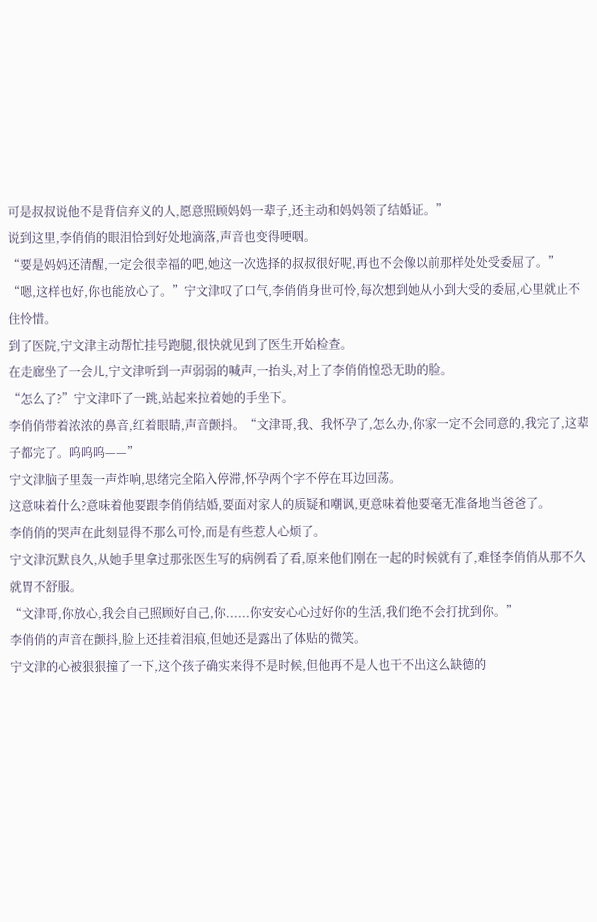可是叔叔说他不是背信弃义的人,愿意照顾妈妈一辈子,还主动和妈妈领了结婚证。”
说到这里,李俏俏的眼泪恰到好处地滴落,声音也变得哽咽。
“要是妈妈还清醒,一定会很幸福的吧,她这一次选择的叔叔很好呢,再也不会像以前那样处处受委屈了。”
“嗯,这样也好,你也能放心了。”宁文津叹了口气,李俏俏身世可怜,每次想到她从小到大受的委屈,心里就止不住怜惜。
到了医院,宁文津主动帮忙挂号跑腿,很快就见到了医生开始检查。
在走廊坐了一会儿,宁文津听到一声弱弱的喊声,一抬头,对上了李俏俏惶恐无助的脸。
“怎么了?”宁文津吓了一跳,站起来拉着她的手坐下。
李俏俏带着浓浓的鼻音,红着眼睛,声音颤抖。“文津哥,我、我怀孕了,怎么办,你家一定不会同意的,我完了,这辈子都完了。呜呜呜——”
宁文津脑子里轰一声炸响,思绪完全陷入停滞,怀孕两个字不停在耳边回荡。
这意味着什么?意味着他要跟李俏俏结婚,要面对家人的质疑和嘲讽,更意味着他要毫无准备地当爸爸了。
李俏俏的哭声在此刻显得不那么可怜,而是有些惹人心烦了。
宁文津沉默良久,从她手里拿过那张医生写的病例看了看,原来他们刚在一起的时候就有了,难怪李俏俏从那不久就胃不舒服。
“文津哥,你放心,我会自己照顾好自己,你......你安安心心过好你的生活,我们绝不会打扰到你。”
李俏俏的声音在颤抖,脸上还挂着泪痕,但她还是露出了体贴的微笑。
宁文津的心被狠狠撞了一下,这个孩子确实来得不是时候,但他再不是人也干不出这么缺德的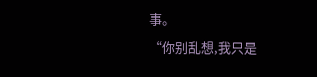事。
“你别乱想,我只是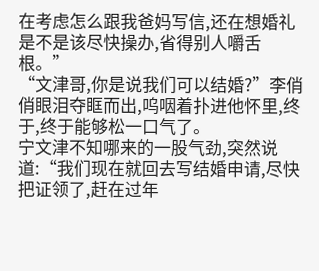在考虑怎么跟我爸妈写信,还在想婚礼是不是该尽快操办,省得别人嚼舌根。”
“文津哥,你是说我们可以结婚?”李俏俏眼泪夺眶而出,呜咽着扑进他怀里,终于,终于能够松一口气了。
宁文津不知哪来的一股气劲,突然说道:“我们现在就回去写结婚申请,尽快把证领了,赶在过年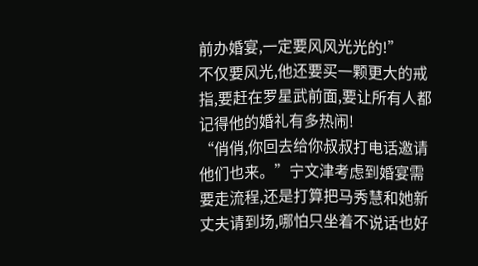前办婚宴,一定要风风光光的!”
不仅要风光,他还要买一颗更大的戒指,要赶在罗星武前面,要让所有人都记得他的婚礼有多热闹!
“俏俏,你回去给你叔叔打电话邀请他们也来。”宁文津考虑到婚宴需要走流程,还是打算把马秀慧和她新丈夫请到场,哪怕只坐着不说话也好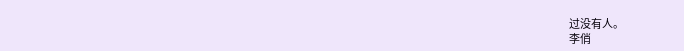过没有人。
李俏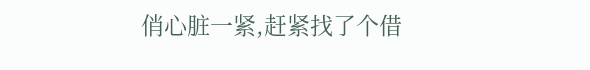俏心脏一紧,赶紧找了个借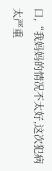口,“我妈妈的情况不太好,这次犯病太严重